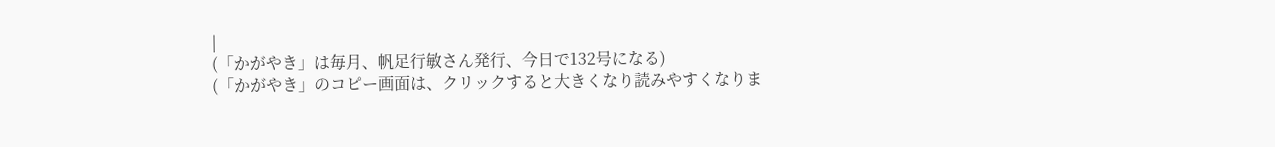|
(「かがやき」は毎月、帆足行敏さん発行、今日で132号になる)
(「かがやき」のコピー画面は、クリックすると大きくなり読みやすくなりま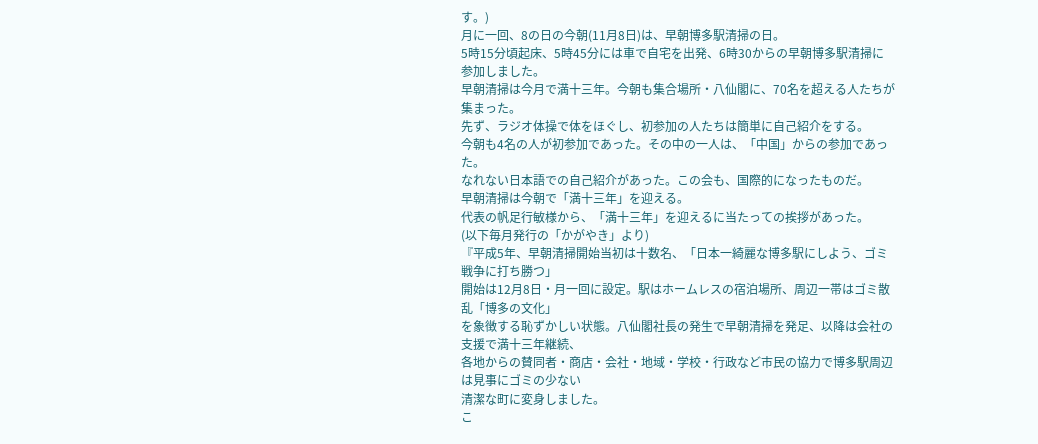す。)
月に一回、8の日の今朝(11月8日)は、早朝博多駅清掃の日。
5時15分頃起床、5時45分には車で自宅を出発、6時30からの早朝博多駅清掃に参加しました。
早朝清掃は今月で満十三年。今朝も集合場所・八仙閣に、70名を超える人たちが集まった。
先ず、ラジオ体操で体をほぐし、初参加の人たちは簡単に自己紹介をする。
今朝も4名の人が初参加であった。その中の一人は、「中国」からの参加であった。
なれない日本語での自己紹介があった。この会も、国際的になったものだ。
早朝清掃は今朝で「満十三年」を迎える。
代表の帆足行敏様から、「満十三年」を迎えるに当たっての挨拶があった。
(以下毎月発行の「かがやき」より)
『平成5年、早朝清掃開始当初は十数名、「日本一綺麗な博多駅にしよう、ゴミ戦争に打ち勝つ」
開始は12月8日・月一回に設定。駅はホームレスの宿泊場所、周辺一帯はゴミ散乱「博多の文化」
を象徴する恥ずかしい状態。八仙閣社長の発生で早朝清掃を発足、以降は会社の支援で満十三年継続、
各地からの賛同者・商店・会社・地域・学校・行政など市民の協力で博多駅周辺は見事にゴミの少ない
清潔な町に変身しました。
こ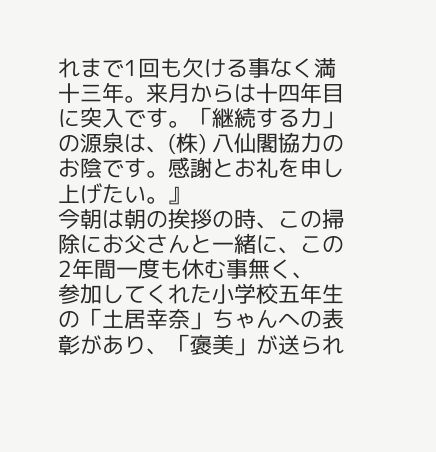れまで1回も欠ける事なく満十三年。来月からは十四年目に突入です。「継続する力」の源泉は、(株) 八仙閣協力のお陰です。感謝とお礼を申し上げたい。』
今朝は朝の挨拶の時、この掃除にお父さんと一緒に、この2年間一度も休む事無く、
参加してくれた小学校五年生の「土居幸奈」ちゃんへの表彰があり、「褒美」が送られ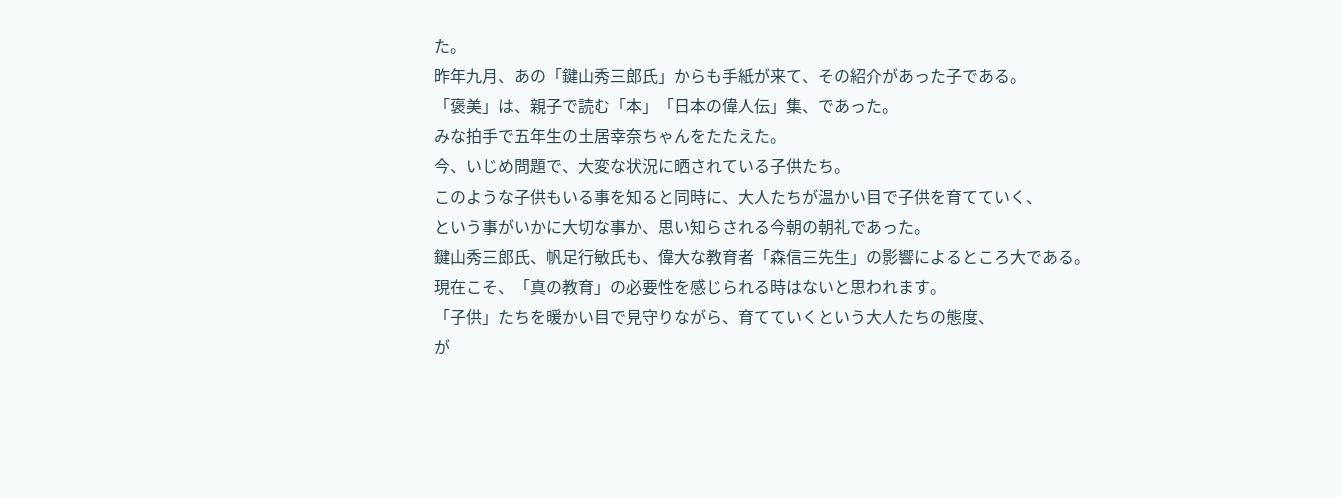た。
昨年九月、あの「鍵山秀三郎氏」からも手紙が来て、その紹介があった子である。
「褒美」は、親子で読む「本」「日本の偉人伝」集、であった。
みな拍手で五年生の土居幸奈ちゃんをたたえた。
今、いじめ問題で、大変な状況に晒されている子供たち。
このような子供もいる事を知ると同時に、大人たちが温かい目で子供を育てていく、
という事がいかに大切な事か、思い知らされる今朝の朝礼であった。
鍵山秀三郎氏、帆足行敏氏も、偉大な教育者「森信三先生」の影響によるところ大である。
現在こそ、「真の教育」の必要性を感じられる時はないと思われます。
「子供」たちを暖かい目で見守りながら、育てていくという大人たちの態度、
が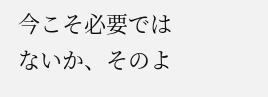今こそ必要ではないか、そのよ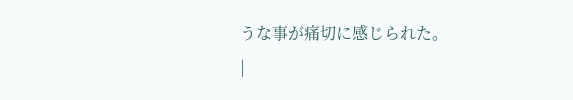うな事が痛切に感じられた。
|